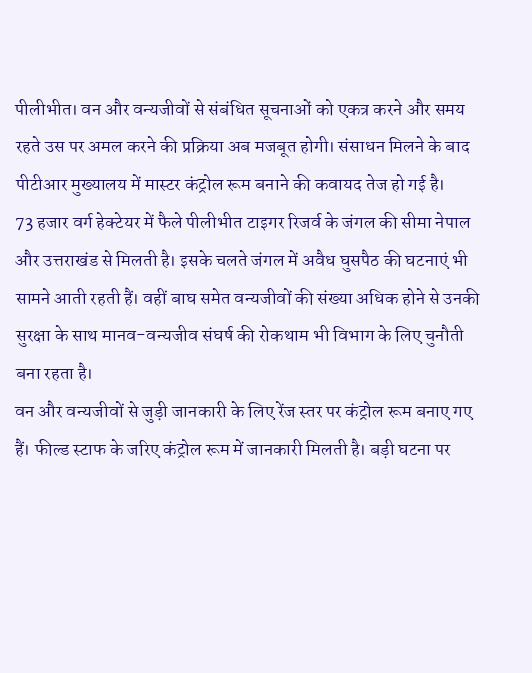पीलीभीत। वन और वन्यजीवों से संबंधित सूचनाओं को एकत्र करने और समय रहते उस पर अमल करने की प्रक्रिया अब मजबूत होगी। संसाधन मिलने के बाद पीटीआर मुख्यालय में मास्टर कंट्रोल रूम बनाने की कवायद तेज हो गई है।
73 हजार वर्ग हेक्टेयर में फैले पीलीभीत टाइगर रिजर्व के जंगल की सीमा नेपाल और उत्तराखंड से मिलती है। इसके चलते जंगल में अवैध घुसपैठ की घटनाएं भी सामने आती रहती हैं। वहीं बाघ समेत वन्यजीवों की संख्या अधिक होने से उनकी सुरक्षा के साथ मानव-वन्यजीव संघर्ष की रोकथाम भी विभाग के लिए चुनौती बना रहता है।
वन और वन्यजीवों से जुड़ी जानकारी के लिए रेंज स्तर पर कंट्रोल रूम बनाए गए हैं। फील्ड स्टाफ के जरिए कंट्रोल रूम में जानकारी मिलती है। बड़ी घटना पर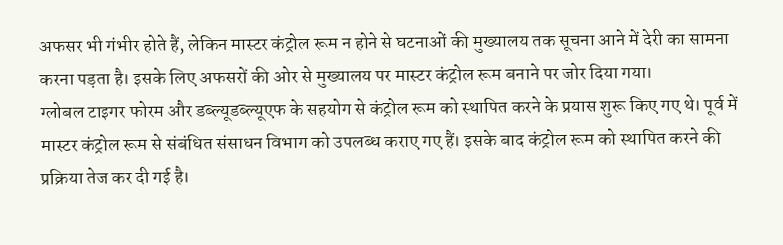अफसर भी गंभीर होते हैं, लेकिन मास्टर कंट्रोल रूम न होने से घटनाओं की मुख्यालय तक सूचना आने में देरी का सामना करना पड़ता है। इसके लिए अफसरों की ओर से मुख्यालय पर मास्टर कंट्रोल रूम बनाने पर जोर दिया गया।
ग्लोबल टाइगर फोरम और डब्ल्यूडब्ल्यूएफ के सहयोग से कंट्रोल रूम को स्थापित करने के प्रयास शुरू किए गए थे। पूर्व में मास्टर कंट्रोल रूम से संबंधित संसाधन विभाग को उपलब्ध कराए गए हैं। इसके बाद कंट्रोल रूम को स्थापित करने की प्रक्रिया तेज कर दी गई है।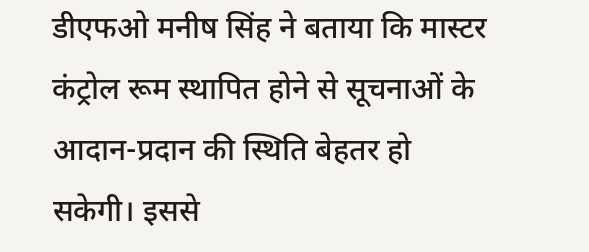डीएफओ मनीष सिंह ने बताया कि मास्टर कंट्रोल रूम स्थापित होने से सूचनाओं के आदान-प्रदान की स्थिति बेहतर हो सकेगी। इससे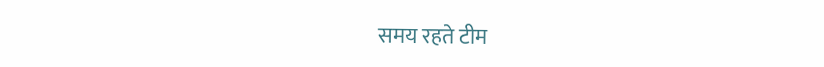समय रहते टीम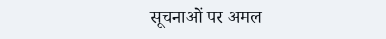सूचनाओं पर अमल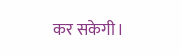कर सकेगी।